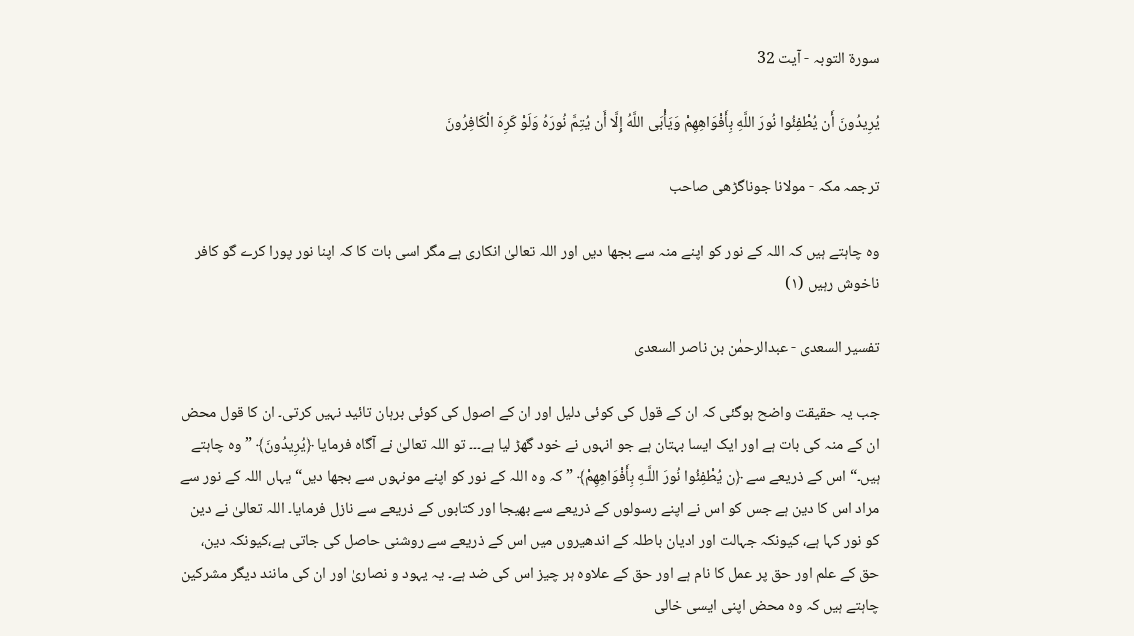سورة التوبہ - آیت 32

يُرِيدُونَ أَن يُطْفِئُوا نُورَ اللَّهِ بِأَفْوَاهِهِمْ وَيَأْبَى اللَّهُ إِلَّا أَن يُتِمَّ نُورَهُ وَلَوْ كَرِهَ الْكَافِرُونَ

ترجمہ مکہ - مولانا جوناگڑھی صاحب

وہ چاہتے ہیں کہ اللہ کے نور کو اپنے منہ سے بجھا دیں اور اللہ تعالیٰ انکاری ہے مگر اسی بات کا کہ اپنا نور پورا کرے گو کافر ناخوش رہیں (١)

تفسیر السعدی - عبدالرحمٰن بن ناصر السعدی

جب یہ حقیقت واضح ہوگئی کہ ان کے قول کی کوئی دلیل اور ان کے اصول کی کوئی برہان تائید نہیں کرتی۔ ان کا قول محض ان کے منہ کی بات ہے اور ایک ایسا بہتان ہے جو انہوں نے خود گھڑ لیا ہے۔۔۔ تو اللہ تعالیٰ نے آگاہ فرمایا ﴿يُرِيدُونَ﴾ ” وہ چاہتے ہیں۔“ اس کے ذریعے سے ﴿ن يُطْفِئُوا نُورَ اللَّـهِ بِأَفْوَاهِهِمْ﴾ ” کہ وہ اللہ کے نور کو اپنے مونہوں سے بجھا دیں“ یہاں اللہ کے نور سے مراد اس کا دین ہے جس کو اس نے اپنے رسولوں کے ذریعے سے بھیجا اور کتابوں کے ذریعے سے نازل فرمایا۔ اللہ تعالیٰ نے دین کو نور کہا ہے، کیونکہ جہالت اور ادیان باطلہ کے اندھیروں میں اس کے ذریعے سے روشنی حاصل کی جاتی ہے،کیونکہ دین، حق کے علم اور حق پر عمل کا نام ہے اور حق کے علاوہ ہر چیز اس کی ضد ہے۔ یہ یہود و نصاریٰ اور ان کی مانند دیگر مشرکین چاہتے ہیں کہ وہ محض اپنی ایسی خالی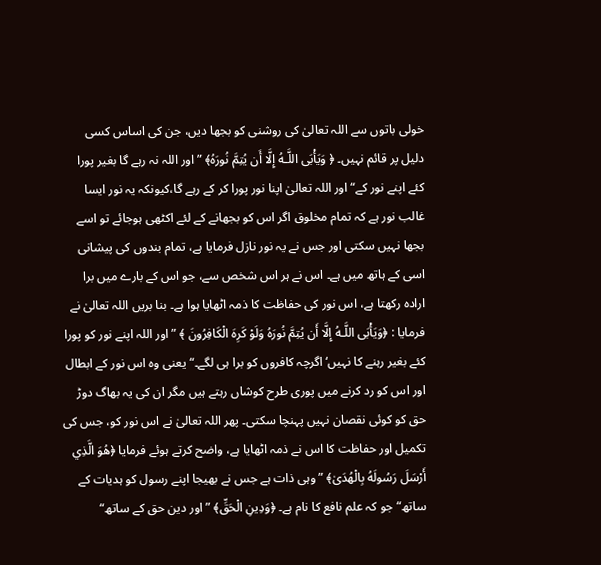خولی باتوں سے اللہ تعالیٰ کی روشنی کو بجھا دیں، جن کی اساس کسی دلیل پر قائم نہیں۔ ﴿ وَيَأْبَى اللَّـهُ إِلَّا أَن يُتِمَّ نُورَهُ﴾ ” اور اللہ نہ رہے گا بغیر پورا کئے اپنے نور کے“ اور اللہ تعالیٰ اپنا نور پورا کر کے رہے گا،کیونکہ یہ نور ایسا غالب نور ہے کہ تمام مخلوق اگر اس کو بجھانے کے لئے اکٹھی ہوجائے تو اسے بجھا نہیں سکتی اور جس نے یہ نور نازل فرمایا ہے، تمام بندوں کی پیشانی اسی کے ہاتھ میں ہے۔ اس نے ہر اس شخص سے، جو اس کے بارے میں برا ارادہ رکھتا ہے، اس نور کی حفاظت کا ذمہ اٹھایا ہوا ہے۔ بنا بریں اللہ تعالیٰ نے فرمایا : ﴿وَيَأْبَى اللَّـهُ إِلَّا أَن يُتِمَّ نُورَهُ وَلَوْ كَرِهَ الْكَافِرُونَ ﴾ ” اور اللہ اپنے نور کو پورا کئے بغیر رہنے کا نہیں‘ اگرچہ کافروں کو برا ہی لگے۔“ یعنی وہ اس نور کے ابطال اور اس کو رد کرنے میں پوری طرح کوشاں رہتے ہیں مگر ان کی یہ بھاگ دوڑ حق کو کوئی نقصان نہیں پہنچا سکتی۔ پھر اللہ تعالیٰ نے اس نور کو، جس کی تکمیل اور حفاظت کا اس نے ذمہ اٹھایا ہے، واضح کرتے ہوئے فرمایا ﴿هُوَ الَّذِي أَرْسَلَ رَسُولَهُ بِالْهُدَىٰ﴾ ” وہی ذات ہے جس نے بھیجا اپنے رسول کو ہدیات کے ساتھ“ جو کہ علم نافع کا نام ہے۔ ﴿وَدِينِ الْحَقِّ﴾ ” اور دین حق کے ساتھ“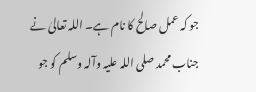جو کہ عمل صالح کا نام ہے۔ اللہ تعالیٰ نے جناب محمد صلی اللہ علیہ وآلہ وسلم کو جو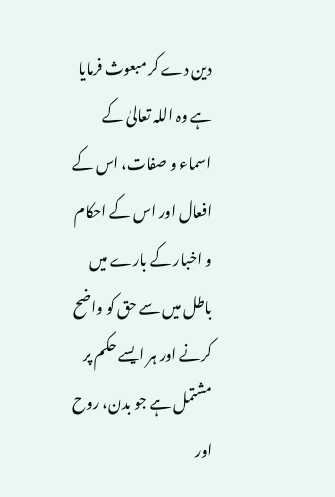دین دے کر مبعوث فرمایا ہے وہ اللہ تعالیٰ کے اسماء و صفات، اس کے افعال اور اس کے احکام و اخبار کے بارے میں باطل میں سے حق کو واضح کرنے اور ہر ایسے حکم پر مشتمل ہے جو بدن، روح اور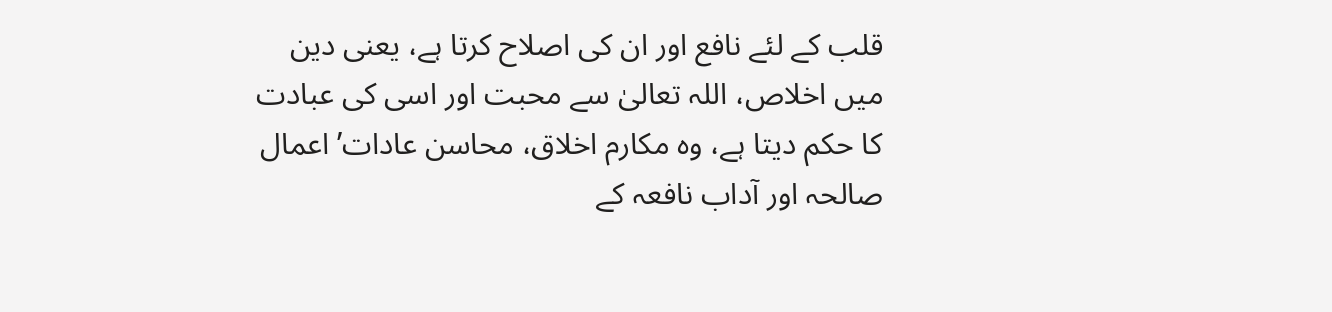قلب کے لئے نافع اور ان کی اصلاح کرتا ہے، یعنی دین میں اخلاص، اللہ تعالیٰ سے محبت اور اسی کی عبادت کا حکم دیتا ہے، وہ مکارم اخلاق، محاسن عادات’ اعمال صالحہ اور آداب نافعہ کے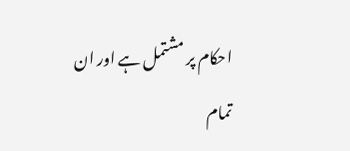احکام پر مشتمل ہے اور ان تمام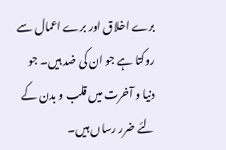برے اخلاق اور برے اعمال سے روکتا ہے جو ان کی ضد ہیں۔ جو دنیا و آخرت میں قلب و بدن کے لئے ضرر رساں ہیں۔